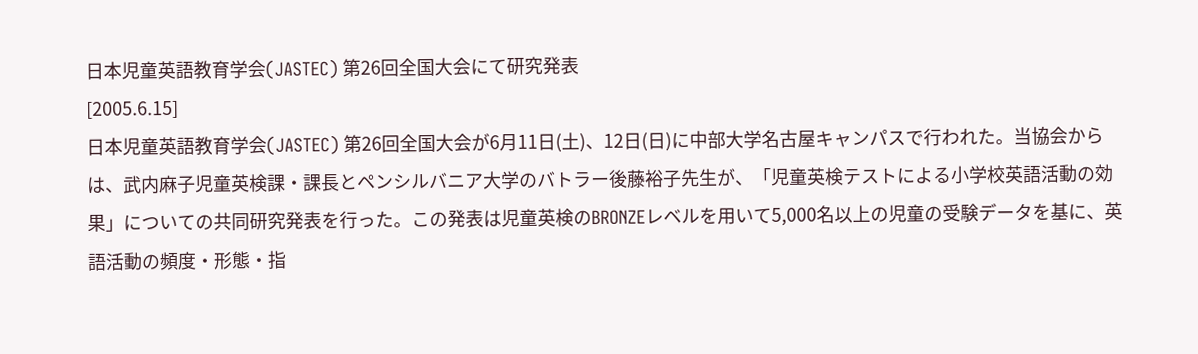日本児童英語教育学会(JASTEC) 第26回全国大会にて研究発表
[2005.6.15]
日本児童英語教育学会(JASTEC) 第26回全国大会が6月11日(土)、12日(日)に中部大学名古屋キャンパスで行われた。当協会からは、武内麻子児童英検課・課長とペンシルバニア大学のバトラー後藤裕子先生が、「児童英検テストによる小学校英語活動の効果」についての共同研究発表を行った。この発表は児童英検のBRONZEレベルを用いて5,000名以上の児童の受験データを基に、英語活動の頻度・形態・指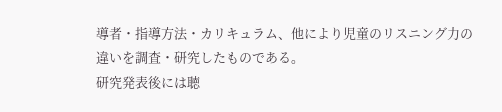導者・指導方法・カリキュラム、他により児童のリスニング力の違いを調査・研究したものである。
研究発表後には聴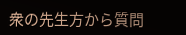衆の先生方から質問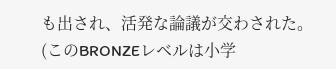も出され、活発な論議が交わされた。(このBRONZEレベルは小学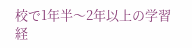校で1年半〜2年以上の学習経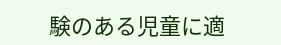験のある児童に適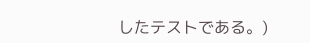したテストである。)